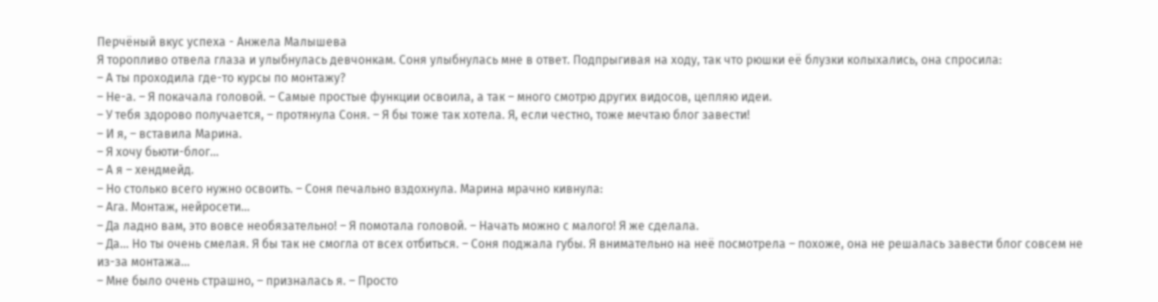Перчёный вкус успеха - Анжела Малышева
Я торопливо отвела глаза и улыбнулась девчонкам. Соня улыбнулась мне в ответ. Подпрыгивая на ходу, так что рюшки её блузки колыхались, она спросила:
– А ты проходила где-то курсы по монтажу?
– Не-а. – Я покачала головой. – Самые простые функции освоила, а так – много смотрю других видосов, цепляю идеи.
– У тебя здорово получается, – протянула Соня. – Я бы тоже так хотела. Я, если честно, тоже мечтаю блог завести!
– И я, – вставила Марина.
– Я хочу бьюти-блог…
– А я – хендмейд.
– Но столько всего нужно освоить. – Соня печально вздохнула. Марина мрачно кивнула:
– Ага. Монтаж, нейросети…
– Да ладно вам, это вовсе необязательно! – Я помотала головой. – Начать можно с малого! Я же сделала.
– Да… Но ты очень смелая. Я бы так не смогла от всех отбиться. – Соня поджала губы. Я внимательно на неё посмотрела – похоже, она не решалась завести блог совсем не из-за монтажа…
– Мне было очень страшно, – призналась я. – Просто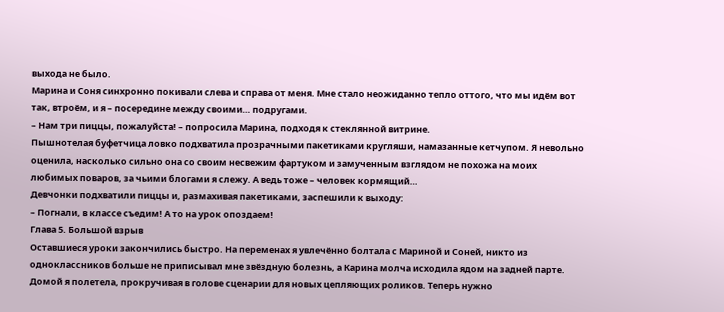выхода не было.
Марина и Соня синхронно покивали слева и справа от меня. Мне стало неожиданно тепло оттого, что мы идём вот так, втроём, и я – посередине между своими… подругами.
– Нам три пиццы, пожалуйста! – попросила Марина, подходя к стеклянной витрине.
Пышнотелая буфетчица ловко подхватила прозрачными пакетиками кругляши, намазанные кетчупом. Я невольно оценила, насколько сильно она со своим несвежим фартуком и замученным взглядом не похожа на моих любимых поваров, за чьими блогами я слежу. А ведь тоже – человек кормящий…
Девчонки подхватили пиццы и, размахивая пакетиками, заспешили к выходу:
– Погнали, в классе съедим! А то на урок опоздаем!
Глава 5. Большой взрыв
Оставшиеся уроки закончились быстро. На переменах я увлечённо болтала с Мариной и Соней, никто из одноклассников больше не приписывал мне звёздную болезнь, а Карина молча исходила ядом на задней парте.
Домой я полетела, прокручивая в голове сценарии для новых цепляющих роликов. Теперь нужно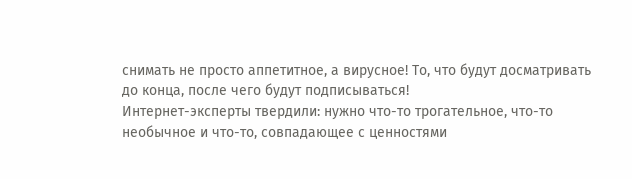снимать не просто аппетитное, а вирусное! То, что будут досматривать до конца, после чего будут подписываться!
Интернет-эксперты твердили: нужно что-то трогательное, что-то необычное и что-то, совпадающее с ценностями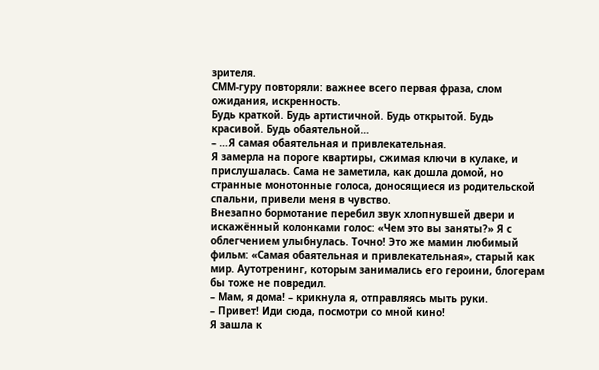зрителя.
СММ-гуру повторяли: важнее всего первая фраза, слом ожидания, искренность.
Будь краткой. Будь артистичной. Будь открытой. Будь красивой. Будь обаятельной…
– …Я самая обаятельная и привлекательная.
Я замерла на пороге квартиры, сжимая ключи в кулаке, и прислушалась. Сама не заметила, как дошла домой, но странные монотонные голоса, доносящиеся из родительской спальни, привели меня в чувство.
Внезапно бормотание перебил звук хлопнувшей двери и искажённый колонками голос: «Чем это вы заняты?» Я с облегчением улыбнулась. Точно! Это же мамин любимый фильм: «Самая обаятельная и привлекательная», старый как мир. Аутотренинг, которым занимались его героини, блогерам бы тоже не повредил.
– Мам, я дома! – крикнула я, отправляясь мыть руки.
– Привет! Иди сюда, посмотри со мной кино!
Я зашла к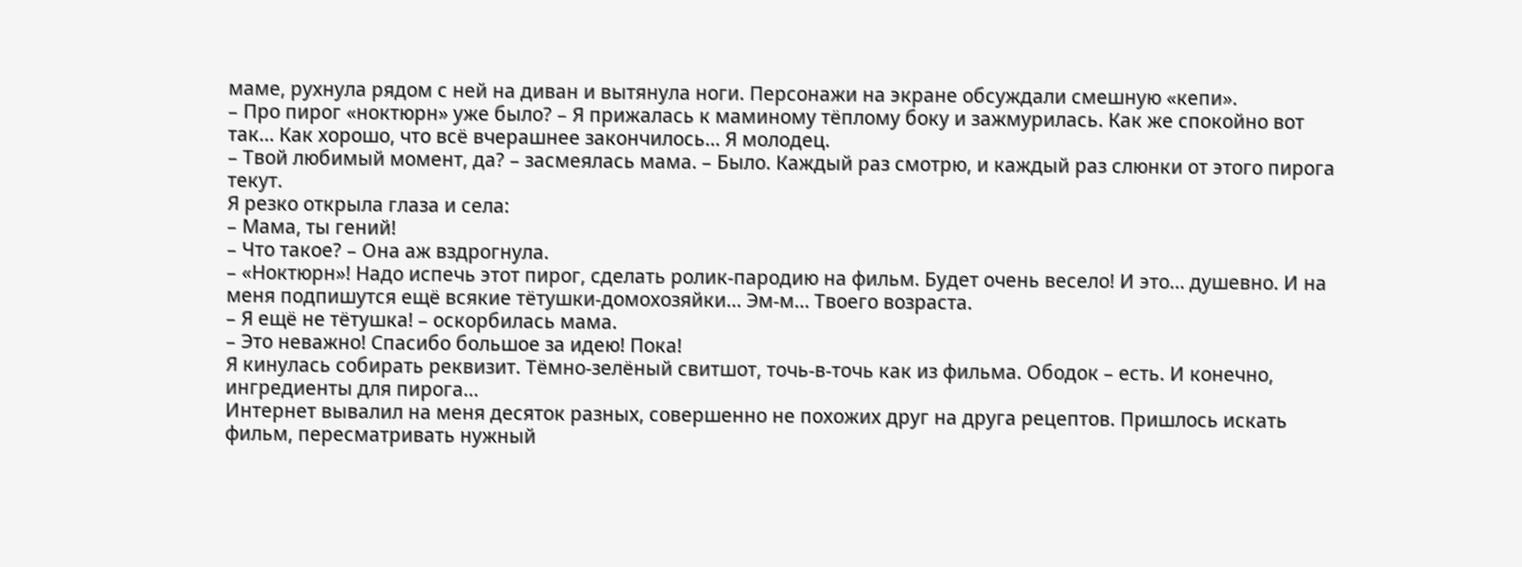маме, рухнула рядом с ней на диван и вытянула ноги. Персонажи на экране обсуждали смешную «кепи».
– Про пирог «ноктюрн» уже было? – Я прижалась к маминому тёплому боку и зажмурилась. Как же спокойно вот так… Как хорошо, что всё вчерашнее закончилось… Я молодец.
– Твой любимый момент, да? – засмеялась мама. – Было. Каждый раз смотрю, и каждый раз слюнки от этого пирога текут.
Я резко открыла глаза и села:
– Мама, ты гений!
– Что такое? – Она аж вздрогнула.
– «Ноктюрн»! Надо испечь этот пирог, сделать ролик-пародию на фильм. Будет очень весело! И это… душевно. И на меня подпишутся ещё всякие тётушки-домохозяйки… Эм-м… Твоего возраста.
– Я ещё не тётушка! – оскорбилась мама.
– Это неважно! Спасибо большое за идею! Пока!
Я кинулась собирать реквизит. Тёмно-зелёный свитшот, точь-в-точь как из фильма. Ободок – есть. И конечно, ингредиенты для пирога…
Интернет вывалил на меня десяток разных, совершенно не похожих друг на друга рецептов. Пришлось искать фильм, пересматривать нужный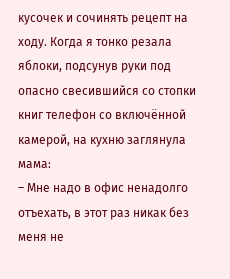кусочек и сочинять рецепт на ходу. Когда я тонко резала яблоки, подсунув руки под опасно свесившийся со стопки книг телефон со включённой камерой, на кухню заглянула мама:
– Мне надо в офис ненадолго отъехать, в этот раз никак без меня не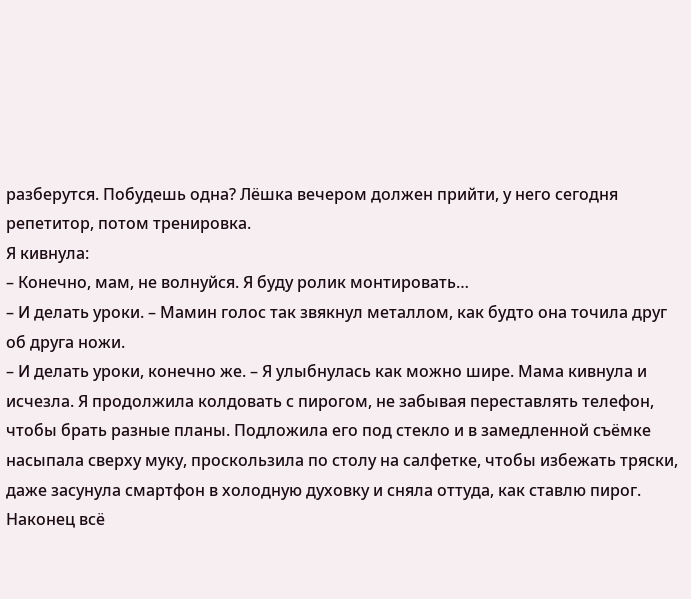разберутся. Побудешь одна? Лёшка вечером должен прийти, у него сегодня репетитор, потом тренировка.
Я кивнула:
– Конечно, мам, не волнуйся. Я буду ролик монтировать…
– И делать уроки. – Мамин голос так звякнул металлом, как будто она точила друг об друга ножи.
– И делать уроки, конечно же. – Я улыбнулась как можно шире. Мама кивнула и исчезла. Я продолжила колдовать с пирогом, не забывая переставлять телефон, чтобы брать разные планы. Подложила его под стекло и в замедленной съёмке насыпала сверху муку, проскользила по столу на салфетке, чтобы избежать тряски, даже засунула смартфон в холодную духовку и сняла оттуда, как ставлю пирог.
Наконец всё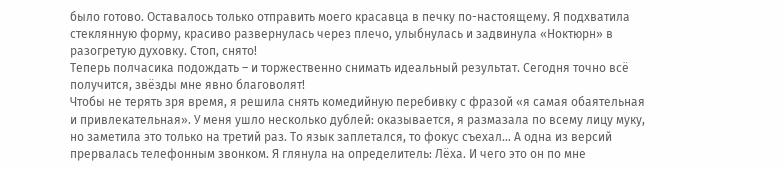было готово. Оставалось только отправить моего красавца в печку по-настоящему. Я подхватила стеклянную форму, красиво развернулась через плечо, улыбнулась и задвинула «Ноктюрн» в разогретую духовку. Стоп, снято!
Теперь полчасика подождать – и торжественно снимать идеальный результат. Сегодня точно всё получится, звёзды мне явно благоволят!
Чтобы не терять зря время, я решила снять комедийную перебивку с фразой «я самая обаятельная и привлекательная». У меня ушло несколько дублей: оказывается, я размазала по всему лицу муку, но заметила это только на третий раз. То язык заплетался, то фокус съехал… А одна из версий прервалась телефонным звонком. Я глянула на определитель: Лёха. И чего это он по мне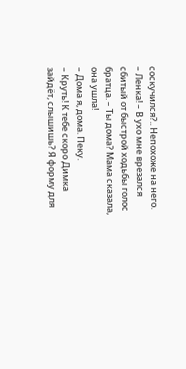соскучился?.. Непохоже на него.
– Ленка! – В ухо мне врезался сбитый от быстрой ходьбы голос братца. – Ты дома? Мама сказала, она ушла!
– Дома я, дома. Пеку.
– Круть! К тебе скоро Димка зайдёт, слышишь? Я форму для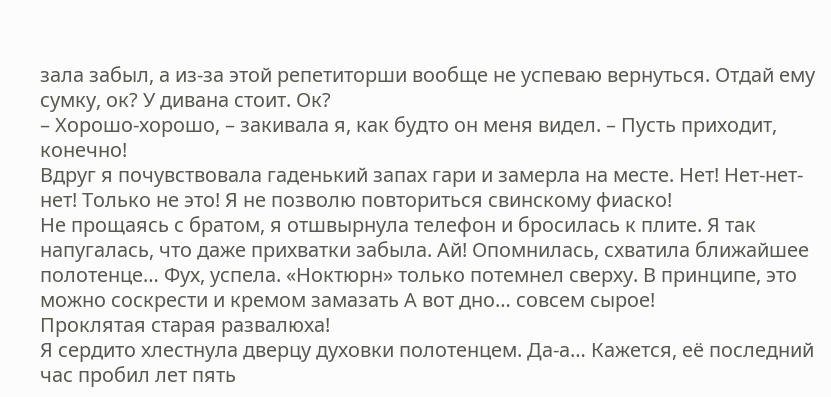зала забыл, а из-за этой репетиторши вообще не успеваю вернуться. Отдай ему сумку, ок? У дивана стоит. Ок?
– Хорошо-хорошо, – закивала я, как будто он меня видел. – Пусть приходит, конечно!
Вдруг я почувствовала гаденький запах гари и замерла на месте. Нет! Нет-нет-нет! Только не это! Я не позволю повториться свинскому фиаско!
Не прощаясь с братом, я отшвырнула телефон и бросилась к плите. Я так напугалась, что даже прихватки забыла. Ай! Опомнилась, схватила ближайшее полотенце… Фух, успела. «Ноктюрн» только потемнел сверху. В принципе, это можно соскрести и кремом замазать А вот дно… совсем сырое!
Проклятая старая развалюха!
Я сердито хлестнула дверцу духовки полотенцем. Да-а… Кажется, её последний час пробил лет пять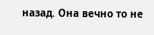назад. Она вечно то не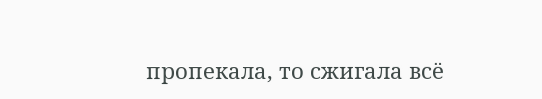пропекала, то сжигала всё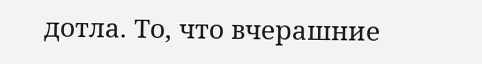дотла. То, что вчерашние